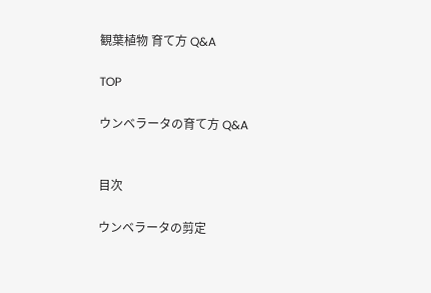観葉植物 育て方 Q&A

TOP

ウンベラータの育て方 Q&A


目次

ウンベラータの剪定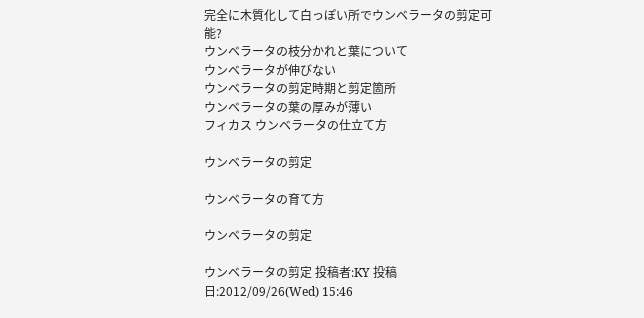完全に木質化して白っぽい所でウンベラータの剪定可能?
ウンベラータの枝分かれと葉について
ウンベラータが伸びない
ウンベラータの剪定時期と剪定箇所
ウンベラータの葉の厚みが薄い
フィカス ウンベラータの仕立て方

ウンベラータの剪定

ウンベラータの育て方

ウンベラータの剪定

ウンベラータの剪定 投稿者:KY 投稿日:2012/09/26(Wed) 15:46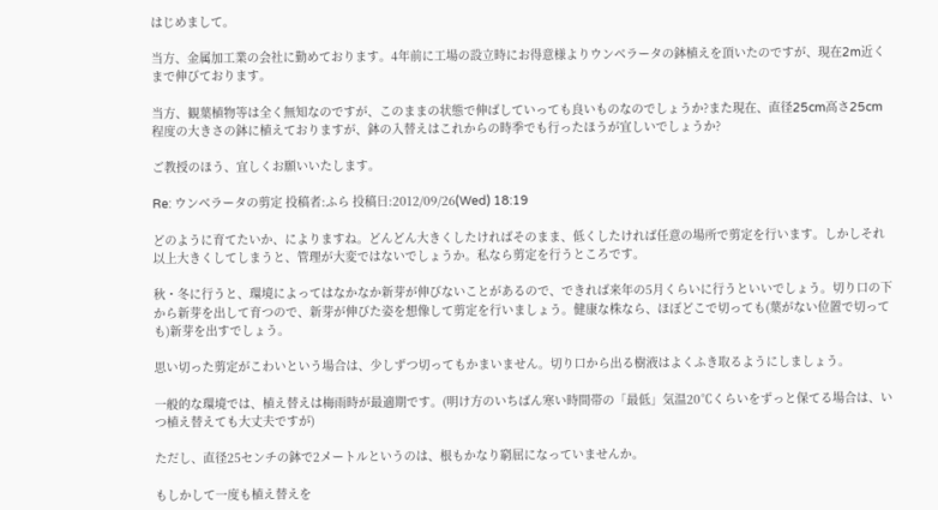はじめまして。

当方、金属加工業の会社に勤めております。4年前に工場の設立時にお得意様よりウンベラータの鉢植えを頂いたのですが、現在2m近くまで伸びております。

当方、観葉植物等は全く無知なのですが、このままの状態で伸ばしていっても良いものなのでしょうか?また現在、直径25cm高さ25cm程度の大きさの鉢に植えておりますが、鉢の入替えはこれからの時季でも行ったほうが宜しいでしょうか?

ご教授のほう、宜しくお願いいたします。

Re: ウンベラータの剪定 投稿者:ふら 投稿日:2012/09/26(Wed) 18:19

どのように育てたいか、によりますね。どんどん大きくしたければそのまま、低くしたければ任意の場所で剪定を行います。しかしそれ以上大きくしてしまうと、管理が大変ではないでしょうか。私なら剪定を行うところです。

秋・冬に行うと、環境によってはなかなか新芽が伸びないことがあるので、できれば来年の5月くらいに行うといいでしょう。切り口の下から新芽を出して育つので、新芽が伸びた姿を想像して剪定を行いましょう。健康な株なら、ほぼどこで切っても(葉がない位置で切っても)新芽を出すでしょう。

思い切った剪定がこわいという場合は、少しずつ切ってもかまいません。切り口から出る樹液はよくふき取るようにしましょう。

一般的な環境では、植え替えは梅雨時が最適期です。(明け方のいちばん寒い時間帯の「最低」気温20℃くらいをずっと保てる場合は、いつ植え替えても大丈夫ですが)

ただし、直径25センチの鉢で2メートルというのは、根もかなり窮屈になっていませんか。

もしかして一度も植え替えを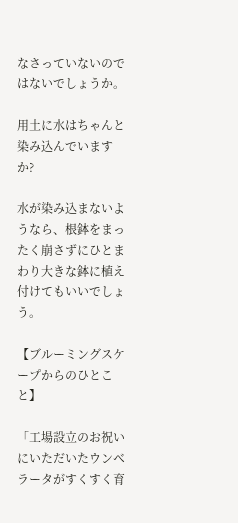なさっていないのではないでしょうか。

用土に水はちゃんと染み込んでいますか?

水が染み込まないようなら、根鉢をまったく崩さずにひとまわり大きな鉢に植え付けてもいいでしょう。

【ブルーミングスケープからのひとこと】

「工場設立のお祝いにいただいたウンベラータがすくすく育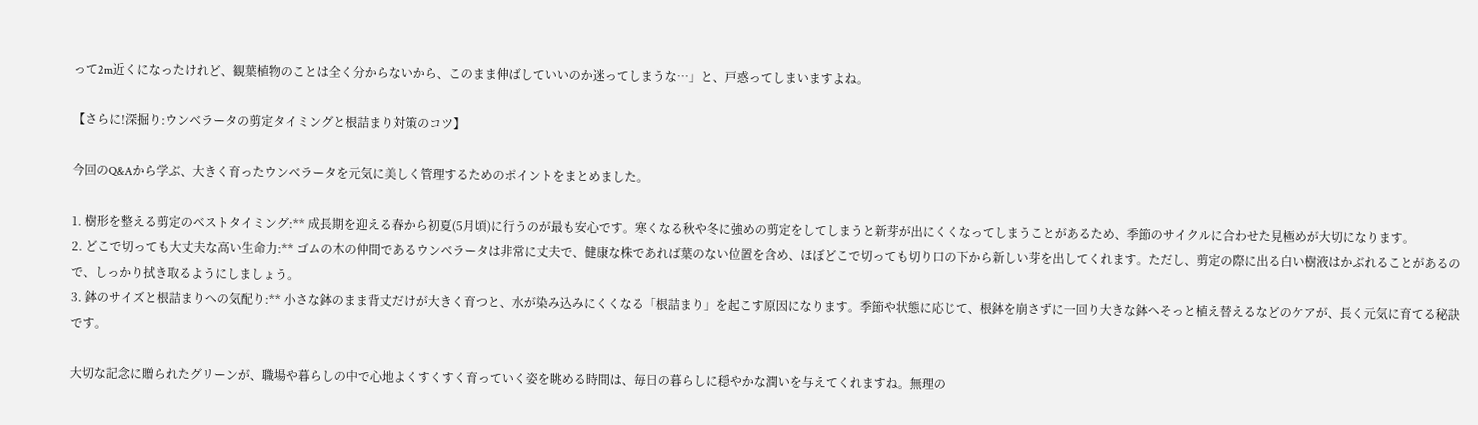って2m近くになったけれど、観葉植物のことは全く分からないから、このまま伸ばしていいのか迷ってしまうな…」と、戸惑ってしまいますよね。

【さらに!深掘り:ウンベラータの剪定タイミングと根詰まり対策のコツ】

今回のQ&Aから学ぶ、大きく育ったウンベラータを元気に美しく管理するためのポイントをまとめました。

1. 樹形を整える剪定のベストタイミング:** 成長期を迎える春から初夏(5月頃)に行うのが最も安心です。寒くなる秋や冬に強めの剪定をしてしまうと新芽が出にくくなってしまうことがあるため、季節のサイクルに合わせた見極めが大切になります。
2. どこで切っても大丈夫な高い生命力:** ゴムの木の仲間であるウンベラータは非常に丈夫で、健康な株であれば葉のない位置を含め、ほぼどこで切っても切り口の下から新しい芽を出してくれます。ただし、剪定の際に出る白い樹液はかぶれることがあるので、しっかり拭き取るようにしましょう。
3. 鉢のサイズと根詰まりへの気配り:** 小さな鉢のまま背丈だけが大きく育つと、水が染み込みにくくなる「根詰まり」を起こす原因になります。季節や状態に応じて、根鉢を崩さずに一回り大きな鉢へそっと植え替えるなどのケアが、長く元気に育てる秘訣です。

大切な記念に贈られたグリーンが、職場や暮らしの中で心地よくすくすく育っていく姿を眺める時間は、毎日の暮らしに穏やかな潤いを与えてくれますね。無理の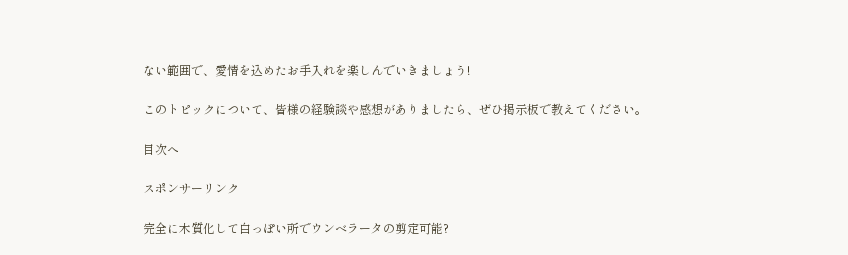ない範囲で、愛情を込めたお手入れを楽しんでいきましょう!

このトピックについて、皆様の経験談や感想がありましたら、ぜひ掲示板で教えてください。

目次へ

スポンサーリンク

完全に木質化して白っぽい所でウンベラータの剪定可能?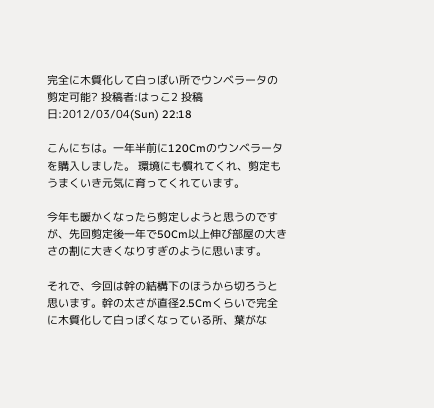完全に木質化して白っぽい所でウンベラータの剪定可能? 投稿者:はっこ2 投稿日:2012/03/04(Sun) 22:18

こんにちは。一年半前に120Cmのウンベラータを購入しました。 環境にも慣れてくれ、剪定もうまくいき元気に育ってくれています。

今年も暖かくなったら剪定しようと思うのですが、先回剪定後一年で50Cm以上伸び部屋の大きさの割に大きくなりすぎのように思います。

それで、今回は幹の結構下のほうから切ろうと思います。幹の太さが直径2.5Cmくらいで完全に木質化して白っぽくなっている所、葉がな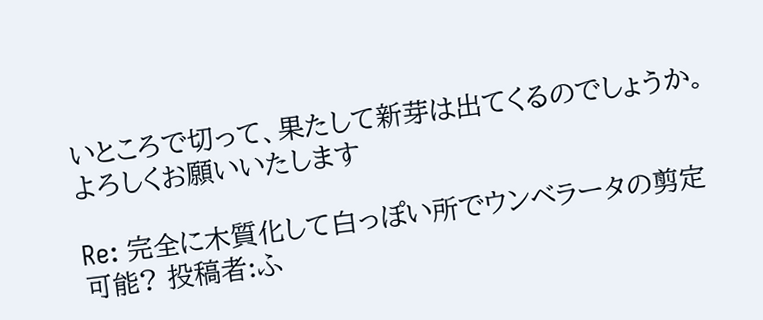いところで切って、果たして新芽は出てくるのでしょうか。 よろしくお願いいたします

Re: 完全に木質化して白っぽい所でウンベラータの剪定可能? 投稿者:ふ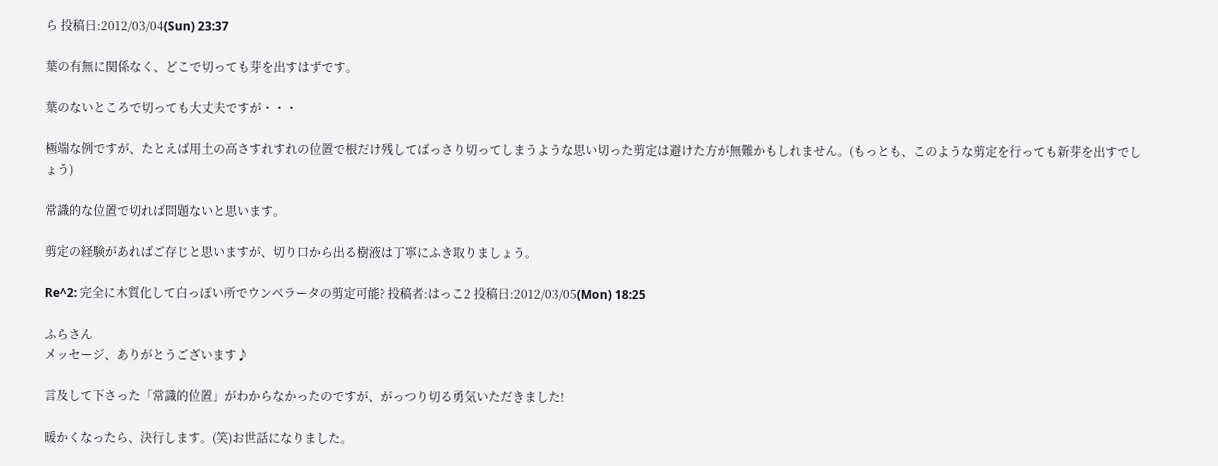ら 投稿日:2012/03/04(Sun) 23:37

葉の有無に関係なく、どこで切っても芽を出すはずです。

葉のないところで切っても大丈夫ですが・・・

極端な例ですが、たとえば用土の高さすれすれの位置で根だけ残してばっさり切ってしまうような思い切った剪定は避けた方が無難かもしれません。(もっとも、このような剪定を行っても新芽を出すでしょう)

常識的な位置で切れば問題ないと思います。

剪定の経験があればご存じと思いますが、切り口から出る樹液は丁寧にふき取りましょう。

Re^2: 完全に木質化して白っぽい所でウンベラータの剪定可能? 投稿者:はっこ2 投稿日:2012/03/05(Mon) 18:25

ふらさん
メッセージ、ありがとうございます♪

言及して下さった「常識的位置」がわからなかったのですが、がっつり切る勇気いただきました!

暖かくなったら、決行します。(笑)お世話になりました。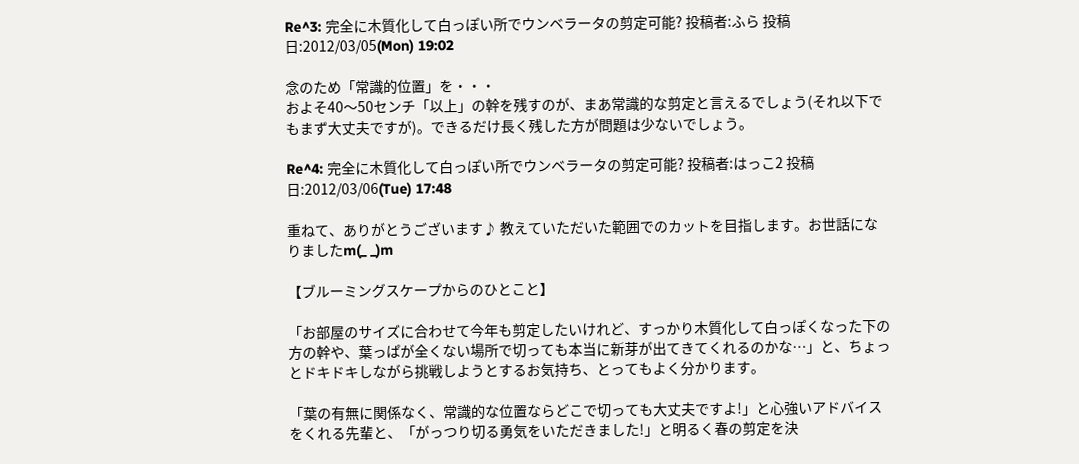Re^3: 完全に木質化して白っぽい所でウンベラータの剪定可能? 投稿者:ふら 投稿日:2012/03/05(Mon) 19:02

念のため「常識的位置」を・・・
およそ40〜50センチ「以上」の幹を残すのが、まあ常識的な剪定と言えるでしょう(それ以下でもまず大丈夫ですが)。できるだけ長く残した方が問題は少ないでしょう。

Re^4: 完全に木質化して白っぽい所でウンベラータの剪定可能? 投稿者:はっこ2 投稿日:2012/03/06(Tue) 17:48

重ねて、ありがとうございます♪ 教えていただいた範囲でのカットを目指します。お世話になりましたm(_ _)m

【ブルーミングスケープからのひとこと】

「お部屋のサイズに合わせて今年も剪定したいけれど、すっかり木質化して白っぽくなった下の方の幹や、葉っぱが全くない場所で切っても本当に新芽が出てきてくれるのかな…」と、ちょっとドキドキしながら挑戦しようとするお気持ち、とってもよく分かります。

「葉の有無に関係なく、常識的な位置ならどこで切っても大丈夫ですよ!」と心強いアドバイスをくれる先輩と、「がっつり切る勇気をいただきました!」と明るく春の剪定を決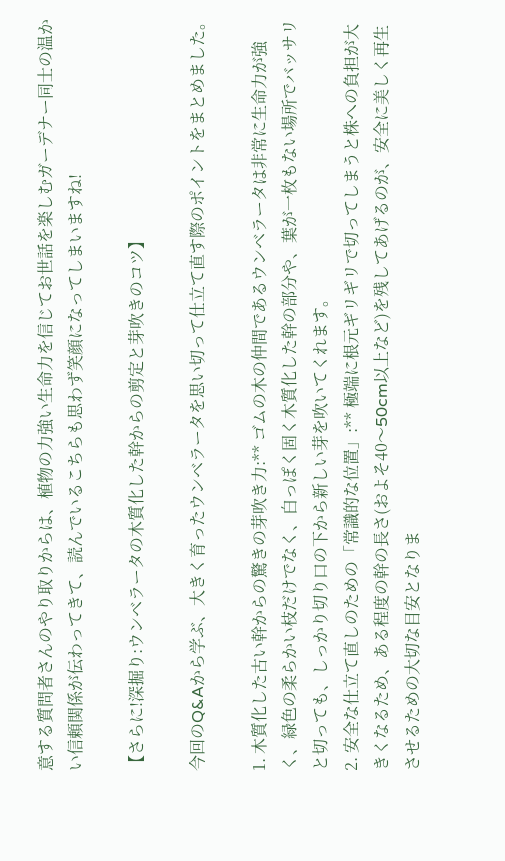意する質問者さんのやり取りからは、植物の力強い生命力を信じてお世話を楽しむガーデナー同士の温かい信頼関係が伝わってきて、読んでいるこちらも思わず笑顔になってしまいますね!

【さらに!深掘り:ウンベラータの木質化した幹からの剪定と芽吹きのコツ】

今回のQ&Aから学ぶ、大きく育ったウンベラータを思い切って仕立て直す際のポイントをまとめました。

1. 木質化した古い幹からの驚きの芽吹き力:** ゴムの木の仲間であるウンベラータは非常に生命力が強く、緑色の柔らかい枝だけでなく、白っぽく固く木質化した幹の部分や、葉が一枚もない場所でバッサリと切っても、しっかり切り口の下から新しい芽を吹いてくれます。
2. 安全な仕立て直しのための「常識的な位置」:** 極端に根元ギリギリで切ってしまうと株への負担が大きくなるため、ある程度の幹の長さ(およそ40〜50cm以上など)を残してあげるのが、安全に美しく再生させるための大切な目安となりま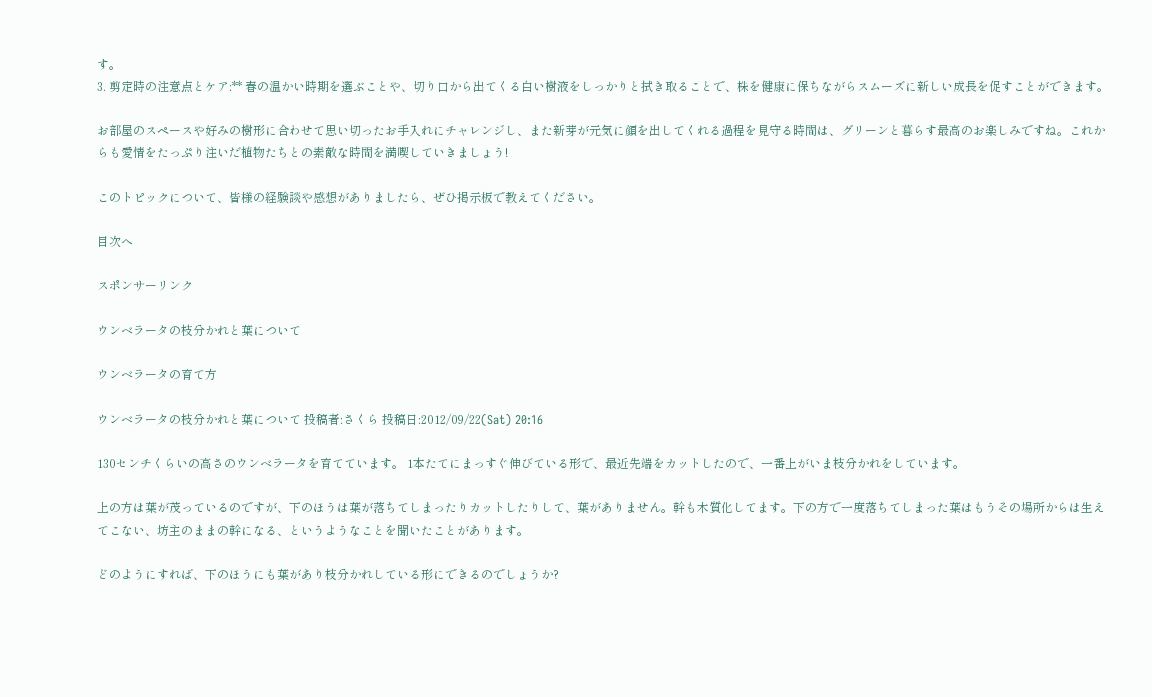す。
3. 剪定時の注意点とケア:** 春の温かい時期を選ぶことや、切り口から出てくる白い樹液をしっかりと拭き取ることで、株を健康に保ちながらスムーズに新しい成長を促すことができます。

お部屋のスペースや好みの樹形に合わせて思い切ったお手入れにチャレンジし、また新芽が元気に顔を出してくれる過程を見守る時間は、グリーンと暮らす最高のお楽しみですね。これからも愛情をたっぷり注いだ植物たちとの素敵な時間を満喫していきましょう!

このトピックについて、皆様の経験談や感想がありましたら、ぜひ掲示板で教えてください。

目次へ

スポンサーリンク

ウンベラータの枝分かれと葉について

ウンベラータの育て方

ウンベラータの枝分かれと葉について 投稿者:さくら 投稿日:2012/09/22(Sat) 20:16

130センチくらいの高さのウンベラータを育てています。 1本たてにまっすぐ伸びている形で、最近先端をカットしたので、一番上がいま枝分かれをしています。

上の方は葉が茂っているのですが、下のほうは葉が落ちてしまったりカットしたりして、葉がありません。幹も木質化してます。下の方で一度落ちてしまった葉はもうその場所からは生えてこない、坊主のままの幹になる、というようなことを聞いたことがあります。

どのようにすれば、下のほうにも葉があり枝分かれしている形にできるのでしょうか?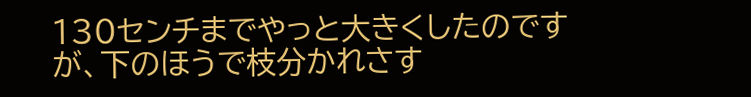130センチまでやっと大きくしたのですが、下のほうで枝分かれさす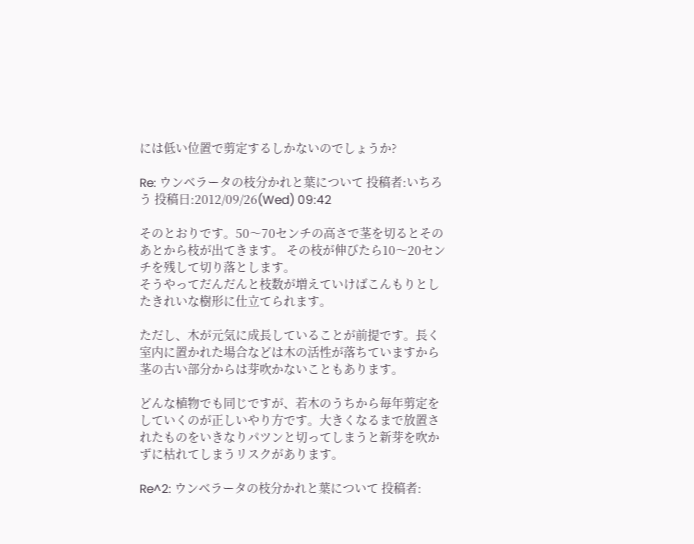には低い位置で剪定するしかないのでしょうか?

Re: ウンベラータの枝分かれと葉について 投稿者:いちろう 投稿日:2012/09/26(Wed) 09:42

そのとおりです。50〜70センチの高さで茎を切るとそのあとから枝が出てきます。 その枝が伸びたら10〜20センチを残して切り落とします。
そうやってだんだんと枝数が増えていけばこんもりとしたきれいな樹形に仕立てられます。

ただし、木が元気に成長していることが前提です。長く室内に置かれた場合などは木の活性が落ちていますから茎の古い部分からは芽吹かないこともあります。

どんな植物でも同じですが、若木のうちから毎年剪定をしていくのが正しいやり方です。大きくなるまで放置されたものをいきなりパツンと切ってしまうと新芽を吹かずに枯れてしまうリスクがあります。

Re^2: ウンベラータの枝分かれと葉について 投稿者: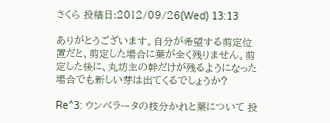さくら 投稿日:2012/09/26(Wed) 13:13

ありがとうございます。自分が希望する剪定位置だと、剪定した場合に葉が全く残りません。剪定した後に、丸坊主の幹だけが残るようになった場合でも新しい芽は出てくるでしょうか?

Re^3: ウンベラータの枝分かれと葉について 投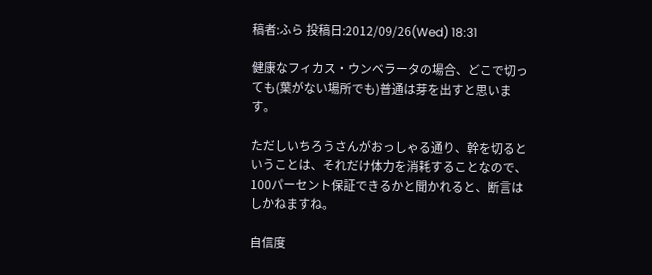稿者:ふら 投稿日:2012/09/26(Wed) 18:31

健康なフィカス・ウンベラータの場合、どこで切っても(葉がない場所でも)普通は芽を出すと思います。

ただしいちろうさんがおっしゃる通り、幹を切るということは、それだけ体力を消耗することなので、100パーセント保証できるかと聞かれると、断言はしかねますね。

自信度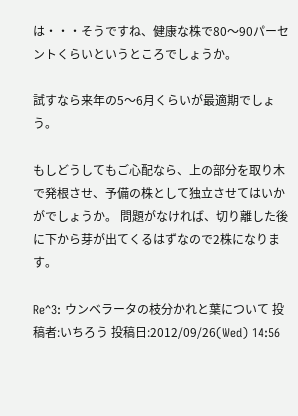は・・・そうですね、健康な株で80〜90パーセントくらいというところでしょうか。

試すなら来年の5〜6月くらいが最適期でしょう。

もしどうしてもご心配なら、上の部分を取り木で発根させ、予備の株として独立させてはいかがでしょうか。 問題がなければ、切り離した後に下から芽が出てくるはずなので2株になります。

Re^3: ウンベラータの枝分かれと葉について 投稿者:いちろう 投稿日:2012/09/26(Wed) 14:56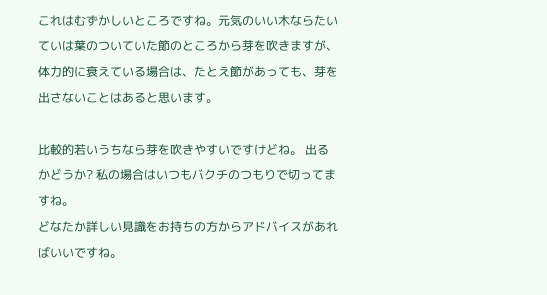これはむずかしいところですね。元気のいい木ならたいていは葉のついていた節のところから芽を吹きますが、体力的に衰えている場合は、たとえ節があっても、芽を出さないことはあると思います。

比較的若いうちなら芽を吹きやすいですけどね。 出るかどうか? 私の場合はいつもバクチのつもりで切ってますね。
どなたか詳しい見識をお持ちの方からアドバイスがあればいいですね。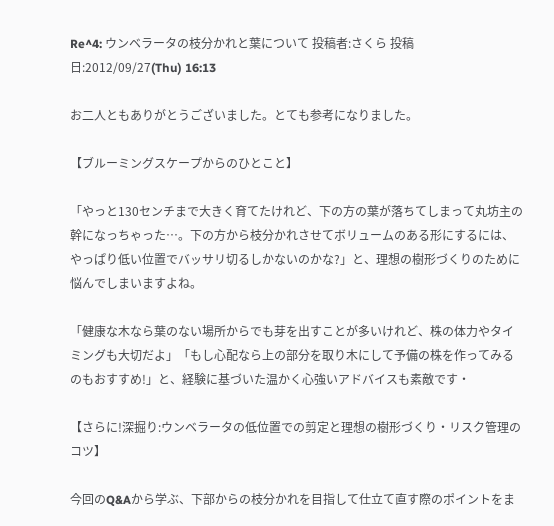Re^4: ウンベラータの枝分かれと葉について 投稿者:さくら 投稿日:2012/09/27(Thu) 16:13

お二人ともありがとうございました。とても参考になりました。

【ブルーミングスケープからのひとこと】

「やっと130センチまで大きく育てたけれど、下の方の葉が落ちてしまって丸坊主の幹になっちゃった…。下の方から枝分かれさせてボリュームのある形にするには、やっぱり低い位置でバッサリ切るしかないのかな?」と、理想の樹形づくりのために悩んでしまいますよね。

「健康な木なら葉のない場所からでも芽を出すことが多いけれど、株の体力やタイミングも大切だよ」「もし心配なら上の部分を取り木にして予備の株を作ってみるのもおすすめ!」と、経験に基づいた温かく心強いアドバイスも素敵です・

【さらに!深掘り:ウンベラータの低位置での剪定と理想の樹形づくり・リスク管理のコツ】

今回のQ&Aから学ぶ、下部からの枝分かれを目指して仕立て直す際のポイントをま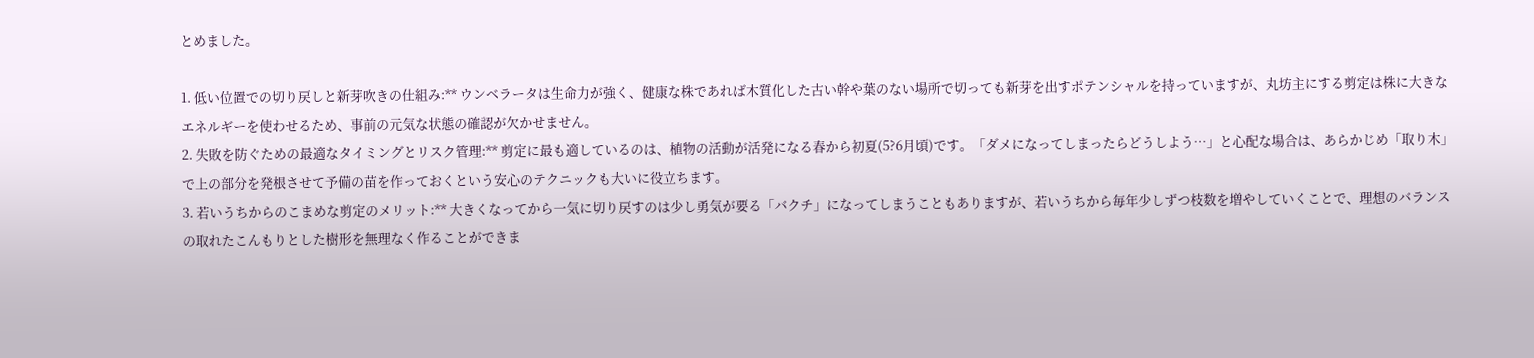とめました。

1. 低い位置での切り戻しと新芽吹きの仕組み:** ウンベラータは生命力が強く、健康な株であれば木質化した古い幹や葉のない場所で切っても新芽を出すポテンシャルを持っていますが、丸坊主にする剪定は株に大きなエネルギーを使わせるため、事前の元気な状態の確認が欠かせません。
2. 失敗を防ぐための最適なタイミングとリスク管理:** 剪定に最も適しているのは、植物の活動が活発になる春から初夏(5?6月頃)です。「ダメになってしまったらどうしよう…」と心配な場合は、あらかじめ「取り木」で上の部分を発根させて予備の苗を作っておくという安心のテクニックも大いに役立ちます。
3. 若いうちからのこまめな剪定のメリット:** 大きくなってから一気に切り戻すのは少し勇気が要る「バクチ」になってしまうこともありますが、若いうちから毎年少しずつ枝数を増やしていくことで、理想のバランスの取れたこんもりとした樹形を無理なく作ることができま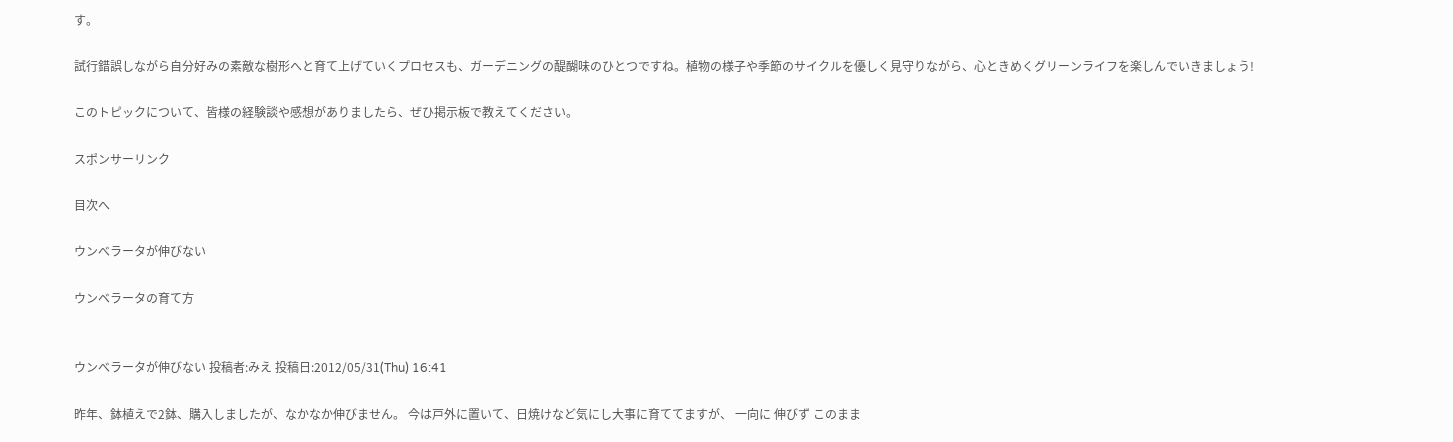す。

試行錯誤しながら自分好みの素敵な樹形へと育て上げていくプロセスも、ガーデニングの醍醐味のひとつですね。植物の様子や季節のサイクルを優しく見守りながら、心ときめくグリーンライフを楽しんでいきましょう!

このトピックについて、皆様の経験談や感想がありましたら、ぜひ掲示板で教えてください。

スポンサーリンク

目次へ

ウンべラータが伸びない

ウンベラータの育て方


ウンべラータが伸びない 投稿者:みえ 投稿日:2012/05/31(Thu) 16:41

昨年、鉢植えで2鉢、購入しましたが、なかなか伸びません。 今は戸外に置いて、日焼けなど気にし大事に育ててますが、 一向に 伸びず このまま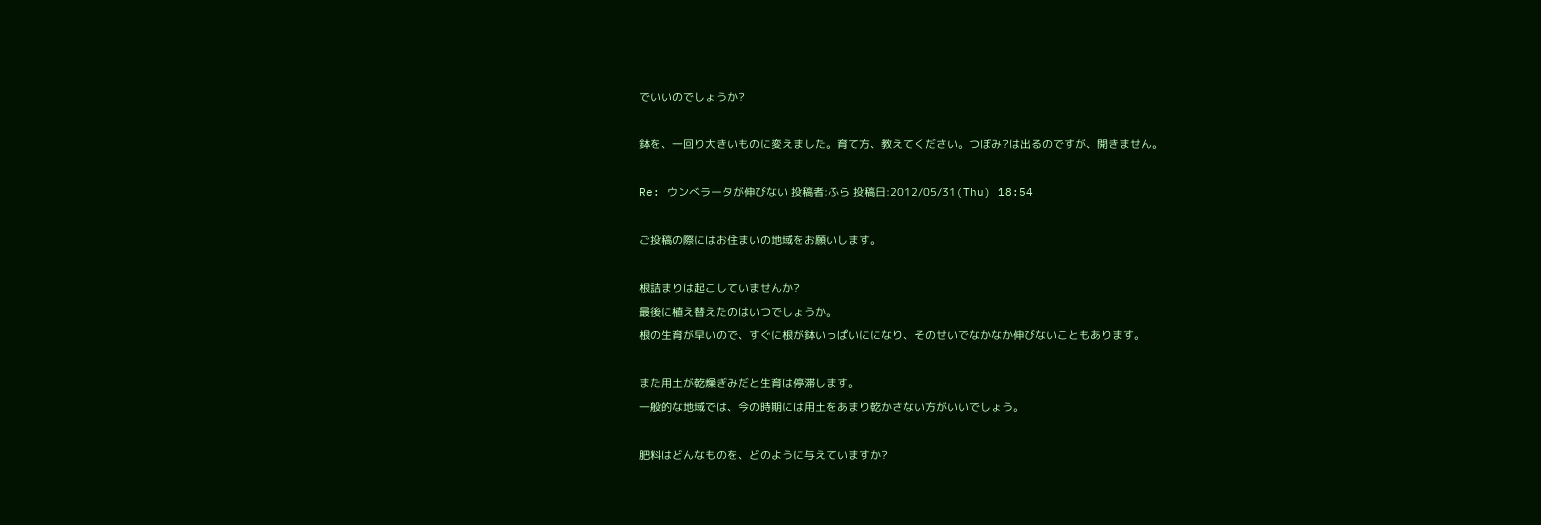でいいのでしょうか?

鉢を、一回り大きいものに変えました。育て方、教えてください。つぼみ?は出るのですが、開きません。

Re: ウンべラータが伸びない 投稿者:ふら 投稿日:2012/05/31(Thu) 18:54

ご投稿の際にはお住まいの地域をお願いします。

根詰まりは起こしていませんか?
最後に植え替えたのはいつでしょうか。
根の生育が早いので、すぐに根が鉢いっぱいにになり、そのせいでなかなか伸びないこともあります。

また用土が乾燥ぎみだと生育は停滞します。
一般的な地域では、今の時期には用土をあまり乾かさない方がいいでしょう。

肥料はどんなものを、どのように与えていますか?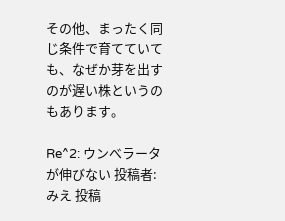その他、まったく同じ条件で育てていても、なぜか芽を出すのが遅い株というのもあります。

Re^2: ウンべラータが伸びない 投稿者:みえ 投稿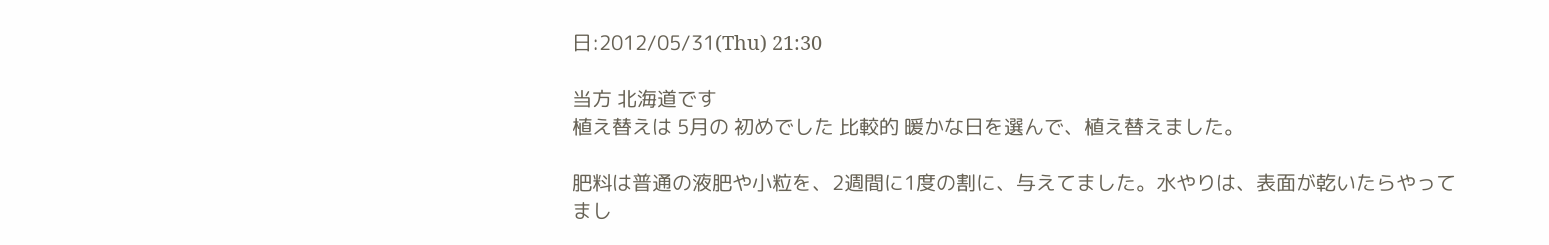日:2012/05/31(Thu) 21:30

当方 北海道です
植え替えは 5月の 初めでした 比較的 暖かな日を選んで、植え替えました。

肥料は普通の液肥や小粒を、2週間に1度の割に、与えてました。水やりは、表面が乾いたらやってまし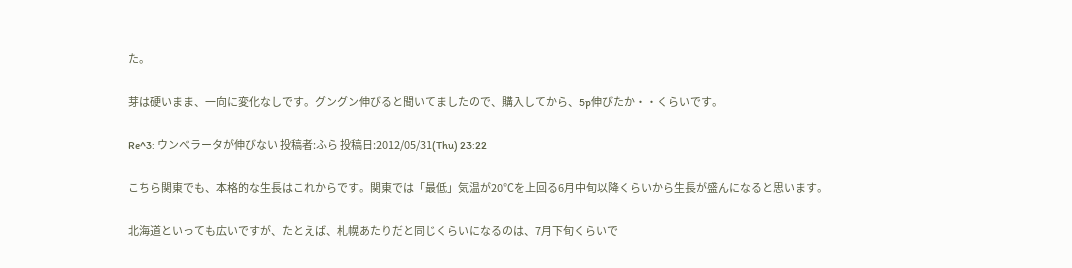た。

芽は硬いまま、一向に変化なしです。グングン伸びると聞いてましたので、購入してから、5p伸びたか・・くらいです。

Re^3: ウンべラータが伸びない 投稿者:ふら 投稿日:2012/05/31(Thu) 23:22

こちら関東でも、本格的な生長はこれからです。関東では「最低」気温が20℃を上回る6月中旬以降くらいから生長が盛んになると思います。

北海道といっても広いですが、たとえば、札幌あたりだと同じくらいになるのは、7月下旬くらいで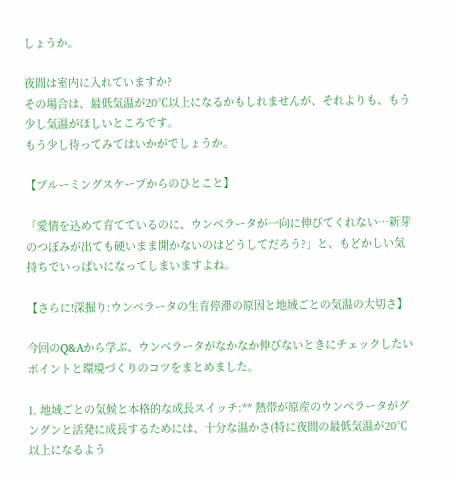しょうか。

夜間は室内に入れていますか?
その場合は、最低気温が20℃以上になるかもしれませんが、それよりも、もう少し気温がほしいところです。
もう少し待ってみてはいかがでしょうか。

【ブルーミングスケープからのひとこと】

「愛情を込めて育てているのに、ウンベラータが一向に伸びてくれない…新芽のつぼみが出ても硬いまま開かないのはどうしてだろう?」と、もどかしい気持ちでいっぱいになってしまいますよね。

【さらに!深掘り:ウンベラータの生育停滞の原因と地域ごとの気温の大切さ】

今回のQ&Aから学ぶ、ウンベラータがなかなか伸びないときにチェックしたいポイントと環境づくりのコツをまとめました。

1. 地域ごとの気候と本格的な成長スイッチ:** 熱帯が原産のウンベラータがグングンと活発に成長するためには、十分な温かさ(特に夜間の最低気温が20℃以上になるよう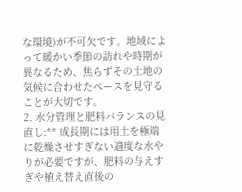な環境)が不可欠です。地域によって暖かい季節の訪れや時期が異なるため、焦らずその土地の気候に合わせたペースを見守ることが大切です。
2. 水分管理と肥料バランスの見直し:** 成長期には用土を極端に乾燥させすぎない適度な水やりが必要ですが、肥料の与えすぎや植え替え直後の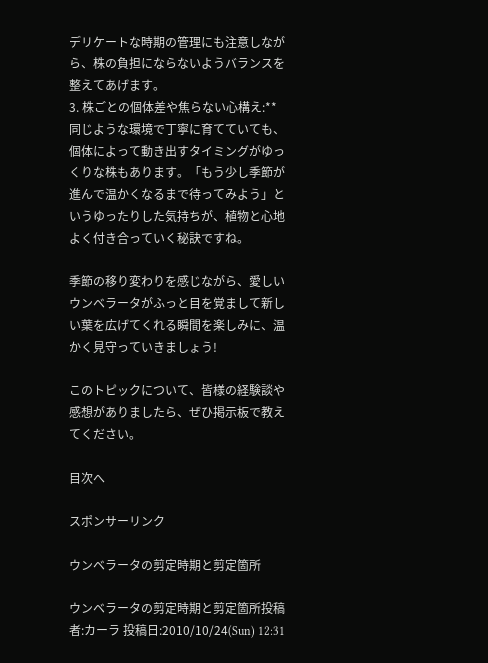デリケートな時期の管理にも注意しながら、株の負担にならないようバランスを整えてあげます。
3. 株ごとの個体差や焦らない心構え:** 同じような環境で丁寧に育てていても、個体によって動き出すタイミングがゆっくりな株もあります。「もう少し季節が進んで温かくなるまで待ってみよう」というゆったりした気持ちが、植物と心地よく付き合っていく秘訣ですね。

季節の移り変わりを感じながら、愛しいウンベラータがふっと目を覚まして新しい葉を広げてくれる瞬間を楽しみに、温かく見守っていきましょう!

このトピックについて、皆様の経験談や感想がありましたら、ぜひ掲示板で教えてください。

目次へ

スポンサーリンク

ウンベラータの剪定時期と剪定箇所

ウンベラータの剪定時期と剪定箇所投稿者:カーラ 投稿日:2010/10/24(Sun) 12:31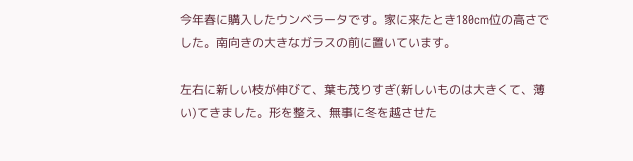今年春に購入したウンベラータです。家に来たとき180cm位の高さでした。南向きの大きなガラスの前に置いています。

左右に新しい枝が伸びて、葉も茂りすぎ(新しいものは大きくて、薄い)てきました。形を整え、無事に冬を越させた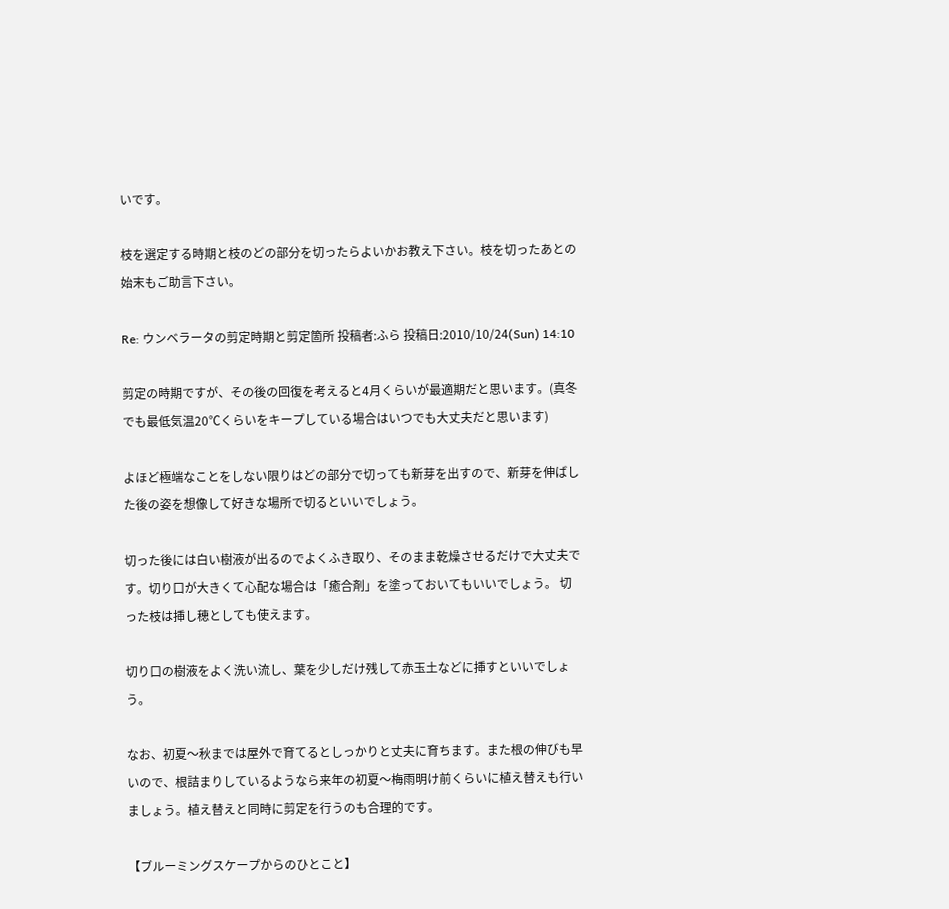いです。

枝を選定する時期と枝のどの部分を切ったらよいかお教え下さい。枝を切ったあとの始末もご助言下さい。

Re: ウンベラータの剪定時期と剪定箇所 投稿者:ふら 投稿日:2010/10/24(Sun) 14:10

剪定の時期ですが、その後の回復を考えると4月くらいが最適期だと思います。(真冬でも最低気温20℃くらいをキープしている場合はいつでも大丈夫だと思います)

よほど極端なことをしない限りはどの部分で切っても新芽を出すので、新芽を伸ばした後の姿を想像して好きな場所で切るといいでしょう。

切った後には白い樹液が出るのでよくふき取り、そのまま乾燥させるだけで大丈夫です。切り口が大きくて心配な場合は「癒合剤」を塗っておいてもいいでしょう。 切った枝は挿し穂としても使えます。

切り口の樹液をよく洗い流し、葉を少しだけ残して赤玉土などに挿すといいでしょう。

なお、初夏〜秋までは屋外で育てるとしっかりと丈夫に育ちます。また根の伸びも早いので、根詰まりしているようなら来年の初夏〜梅雨明け前くらいに植え替えも行いましょう。植え替えと同時に剪定を行うのも合理的です。

【ブルーミングスケープからのひとこと】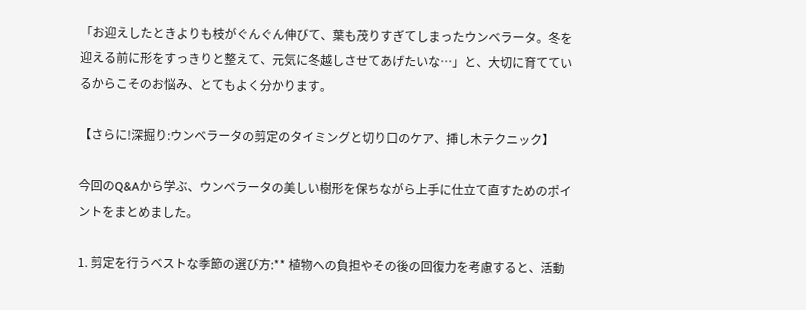「お迎えしたときよりも枝がぐんぐん伸びて、葉も茂りすぎてしまったウンベラータ。冬を迎える前に形をすっきりと整えて、元気に冬越しさせてあげたいな…」と、大切に育てているからこそのお悩み、とてもよく分かります。

【さらに!深掘り:ウンベラータの剪定のタイミングと切り口のケア、挿し木テクニック】

今回のQ&Aから学ぶ、ウンベラータの美しい樹形を保ちながら上手に仕立て直すためのポイントをまとめました。

1. 剪定を行うベストな季節の選び方:** 植物への負担やその後の回復力を考慮すると、活動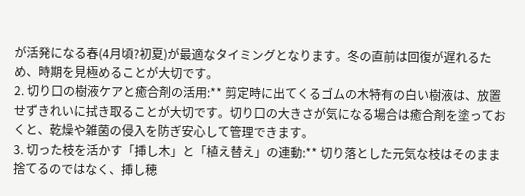が活発になる春(4月頃?初夏)が最適なタイミングとなります。冬の直前は回復が遅れるため、時期を見極めることが大切です。
2. 切り口の樹液ケアと癒合剤の活用:** 剪定時に出てくるゴムの木特有の白い樹液は、放置せずきれいに拭き取ることが大切です。切り口の大きさが気になる場合は癒合剤を塗っておくと、乾燥や雑菌の侵入を防ぎ安心して管理できます。
3. 切った枝を活かす「挿し木」と「植え替え」の連動:** 切り落とした元気な枝はそのまま捨てるのではなく、挿し穂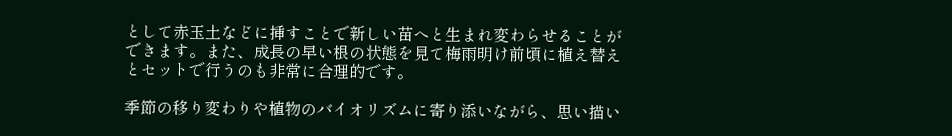として赤玉土などに挿すことで新しい苗へと生まれ変わらせることができます。また、成長の早い根の状態を見て梅雨明け前頃に植え替えとセットで行うのも非常に合理的です。

季節の移り変わりや植物のバイオリズムに寄り添いながら、思い描い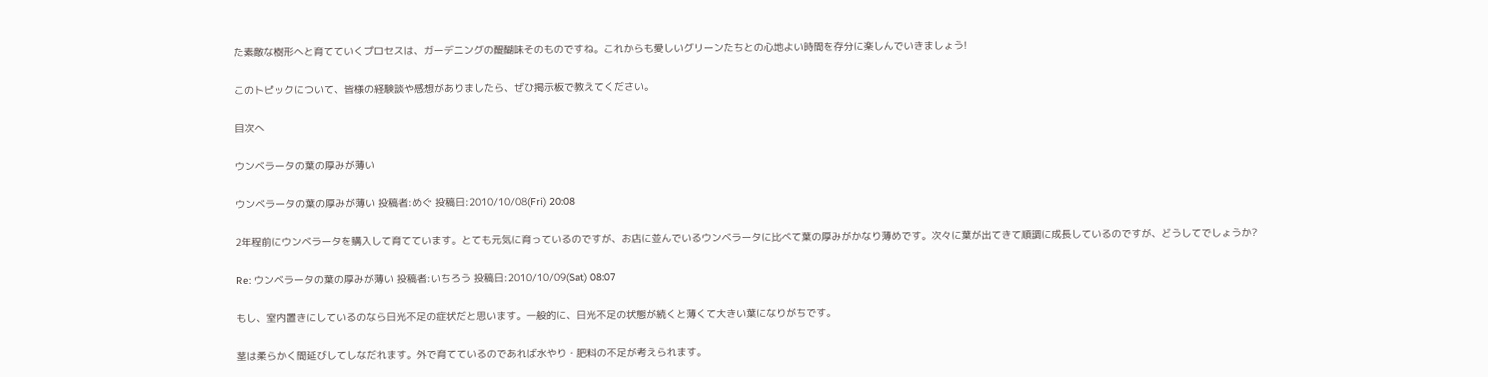た素敵な樹形へと育てていくプロセスは、ガーデニングの醍醐味そのものですね。これからも愛しいグリーンたちとの心地よい時間を存分に楽しんでいきましょう!

このトピックについて、皆様の経験談や感想がありましたら、ぜひ掲示板で教えてください。

目次へ

ウンベラータの葉の厚みが薄い

ウンベラータの葉の厚みが薄い 投稿者:めぐ 投稿日:2010/10/08(Fri) 20:08

2年程前にウンベラータを購入して育てています。とても元気に育っているのですが、お店に並んでいるウンベラータに比べて葉の厚みがかなり薄めです。次々に葉が出てきて順調に成長しているのですが、どうしてでしょうか?

Re: ウンベラータの葉の厚みが薄い 投稿者:いちろう 投稿日:2010/10/09(Sat) 08:07

もし、室内置きにしているのなら日光不足の症状だと思います。一般的に、日光不足の状態が続くと薄くて大きい葉になりがちです。

茎は柔らかく間延びしてしなだれます。外で育てているのであれば水やり・肥料の不足が考えられます。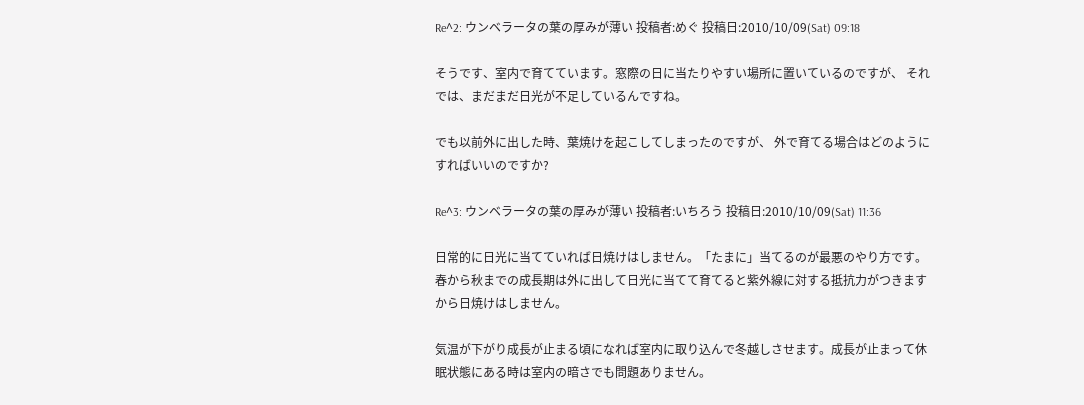Re^2: ウンベラータの葉の厚みが薄い 投稿者:めぐ 投稿日:2010/10/09(Sat) 09:18

そうです、室内で育てています。窓際の日に当たりやすい場所に置いているのですが、 それでは、まだまだ日光が不足しているんですね。

でも以前外に出した時、葉焼けを起こしてしまったのですが、 外で育てる場合はどのようにすればいいのですか?

Re^3: ウンベラータの葉の厚みが薄い 投稿者:いちろう 投稿日:2010/10/09(Sat) 11:36

日常的に日光に当てていれば日焼けはしません。「たまに」当てるのが最悪のやり方です。春から秋までの成長期は外に出して日光に当てて育てると紫外線に対する抵抗力がつきますから日焼けはしません。

気温が下がり成長が止まる頃になれば室内に取り込んで冬越しさせます。成長が止まって休眠状態にある時は室内の暗さでも問題ありません。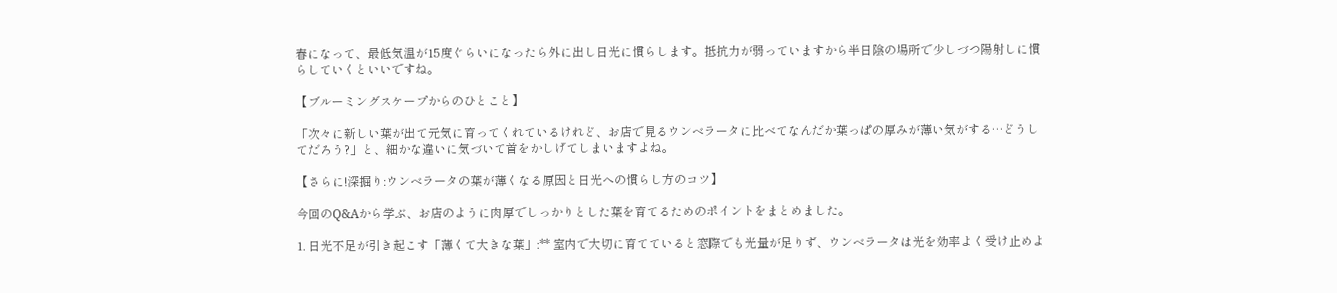春になって、最低気温が15度ぐらいになったら外に出し日光に慣らします。抵抗力が弱っていますから半日陰の場所で少しづつ陽射しに慣らしていくといいですね。

【ブルーミングスケープからのひとこと】

「次々に新しい葉が出て元気に育ってくれているけれど、お店で見るウンベラータに比べてなんだか葉っぱの厚みが薄い気がする…どうしてだろう?」と、細かな違いに気づいて首をかしげてしまいますよね。

【さらに!深掘り:ウンベラータの葉が薄くなる原因と日光への慣らし方のコツ】

今回のQ&Aから学ぶ、お店のように肉厚でしっかりとした葉を育てるためのポイントをまとめました。

1. 日光不足が引き起こす「薄くて大きな葉」:** 室内で大切に育てていると窓際でも光量が足りず、ウンベラータは光を効率よく受け止めよ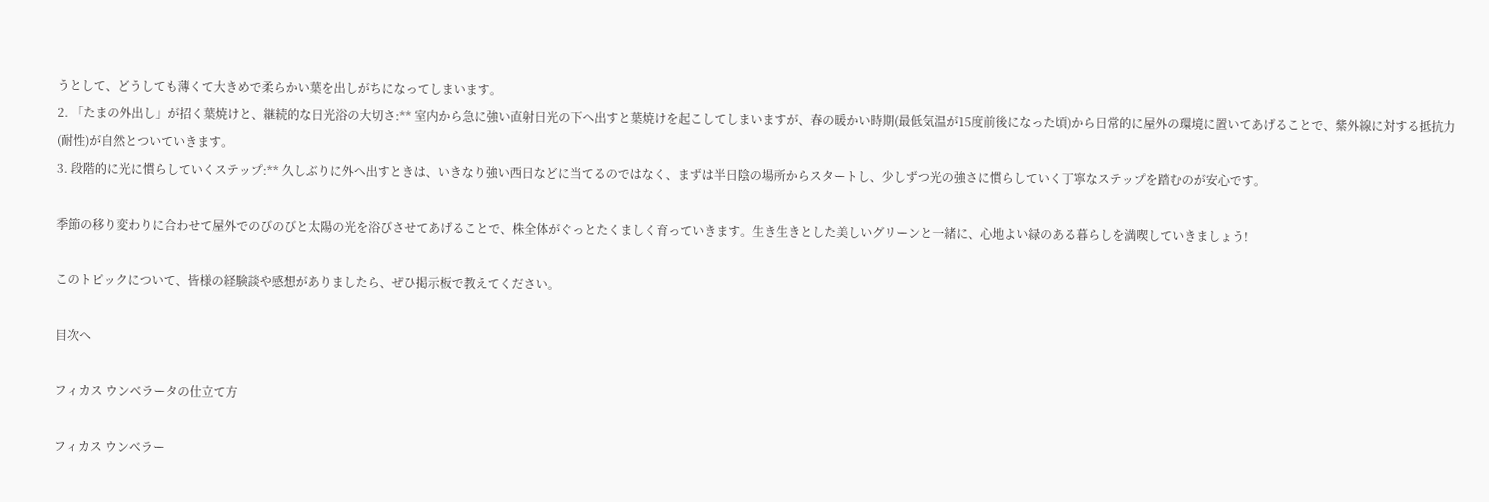うとして、どうしても薄くて大きめで柔らかい葉を出しがちになってしまいます。
2. 「たまの外出し」が招く葉焼けと、継続的な日光浴の大切さ:** 室内から急に強い直射日光の下へ出すと葉焼けを起こしてしまいますが、春の暖かい時期(最低気温が15度前後になった頃)から日常的に屋外の環境に置いてあげることで、紫外線に対する抵抗力(耐性)が自然とついていきます。
3. 段階的に光に慣らしていくステップ:** 久しぶりに外へ出すときは、いきなり強い西日などに当てるのではなく、まずは半日陰の場所からスタートし、少しずつ光の強さに慣らしていく丁寧なステップを踏むのが安心です。

季節の移り変わりに合わせて屋外でのびのびと太陽の光を浴びさせてあげることで、株全体がぐっとたくましく育っていきます。生き生きとした美しいグリーンと一緒に、心地よい緑のある暮らしを満喫していきましょう!

このトピックについて、皆様の経験談や感想がありましたら、ぜひ掲示板で教えてください。

目次へ

フィカス ウンベラータの仕立て方

フィカス ウンベラー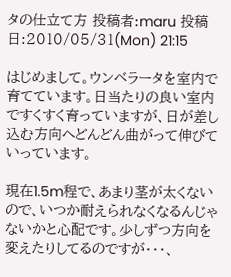タの仕立て方 投稿者:maru 投稿日:2010/05/31(Mon) 21:15

はじめまして。ウンベラータを室内で育てています。日当たりの良い室内ですくすく育っていますが、日が差し込む方向へどんどん曲がって伸びていっています。

現在1.5m程で、あまり茎が太くないので、いつか耐えられなくなるんじゃないかと心配です。少しずつ方向を変えたりしてるのですが・・・、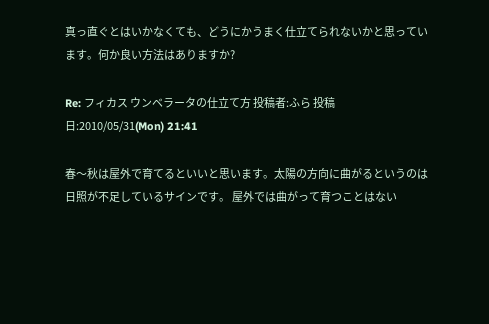真っ直ぐとはいかなくても、どうにかうまく仕立てられないかと思っています。何か良い方法はありますか?

Re: フィカス ウンベラータの仕立て方 投稿者:ふら 投稿日:2010/05/31(Mon) 21:41

春〜秋は屋外で育てるといいと思います。太陽の方向に曲がるというのは日照が不足しているサインです。 屋外では曲がって育つことはない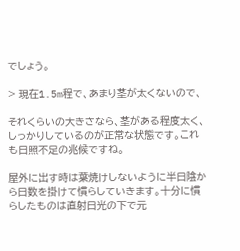でしょう。

> 現在1.5m程で、あまり茎が太くないので、

それくらいの大きさなら、茎がある程度太く、しっかりしているのが正常な状態です。これも日照不足の兆候ですね。

屋外に出す時は葉焼けしないように半日陰から日数を掛けて慣らしていきます。十分に慣らしたものは直射日光の下で元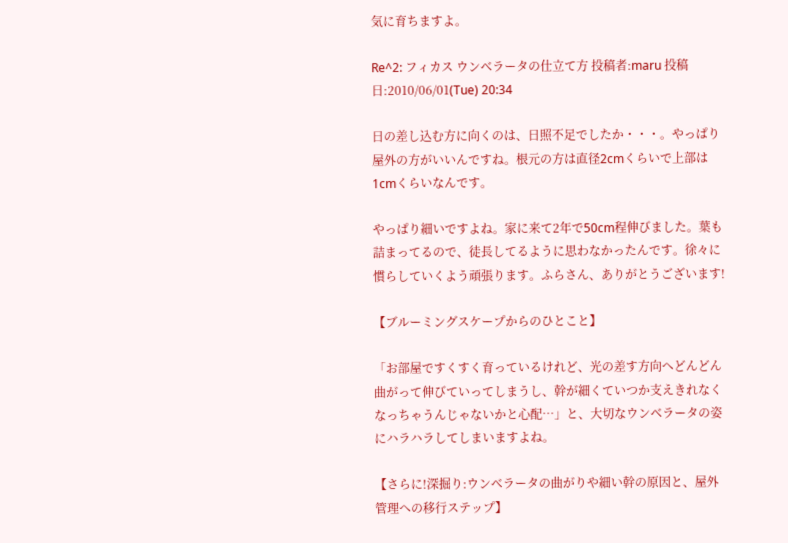気に育ちますよ。

Re^2: フィカス ウンベラータの仕立て方 投稿者:maru 投稿日:2010/06/01(Tue) 20:34

日の差し込む方に向くのは、日照不足でしたか・・・。やっぱり屋外の方がいいんですね。根元の方は直径2cmくらいで上部は1cmくらいなんです。

やっぱり細いですよね。家に来て2年で50cm程伸びました。葉も詰まってるので、徒長してるように思わなかったんです。徐々に慣らしていくよう頑張ります。ふらさん、ありがとうございます!

【ブルーミングスケープからのひとこと】

「お部屋ですくすく育っているけれど、光の差す方向へどんどん曲がって伸びていってしまうし、幹が細くていつか支えきれなくなっちゃうんじゃないかと心配…」と、大切なウンベラータの姿にハラハラしてしまいますよね。

【さらに!深掘り:ウンベラータの曲がりや細い幹の原因と、屋外管理への移行ステップ】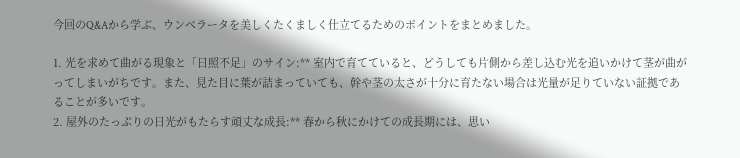今回のQ&Aから学ぶ、ウンベラータを美しくたくましく仕立てるためのポイントをまとめました。

1. 光を求めて曲がる現象と「日照不足」のサイン:** 室内で育てていると、どうしても片側から差し込む光を追いかけて茎が曲がってしまいがちです。また、見た目に葉が詰まっていても、幹や茎の太さが十分に育たない場合は光量が足りていない証拠であることが多いです。
2. 屋外のたっぷりの日光がもたらす頑丈な成長:** 春から秋にかけての成長期には、思い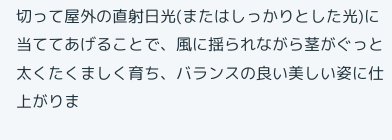切って屋外の直射日光(またはしっかりとした光)に当ててあげることで、風に揺られながら茎がぐっと太くたくましく育ち、バランスの良い美しい姿に仕上がりま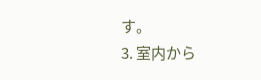す。
3. 室内から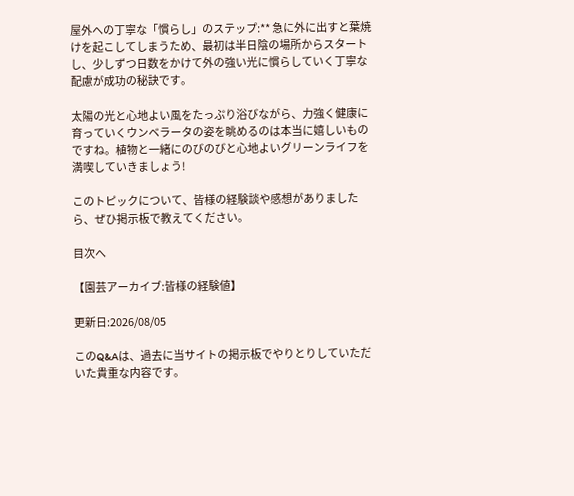屋外への丁寧な「慣らし」のステップ:** 急に外に出すと葉焼けを起こしてしまうため、最初は半日陰の場所からスタートし、少しずつ日数をかけて外の強い光に慣らしていく丁寧な配慮が成功の秘訣です。

太陽の光と心地よい風をたっぷり浴びながら、力強く健康に育っていくウンベラータの姿を眺めるのは本当に嬉しいものですね。植物と一緒にのびのびと心地よいグリーンライフを満喫していきましょう!

このトピックについて、皆様の経験談や感想がありましたら、ぜひ掲示板で教えてください。

目次へ

【園芸アーカイブ:皆様の経験値】

更新日:2026/08/05

このQ&Aは、過去に当サイトの掲示板でやりとりしていただいた貴重な内容です。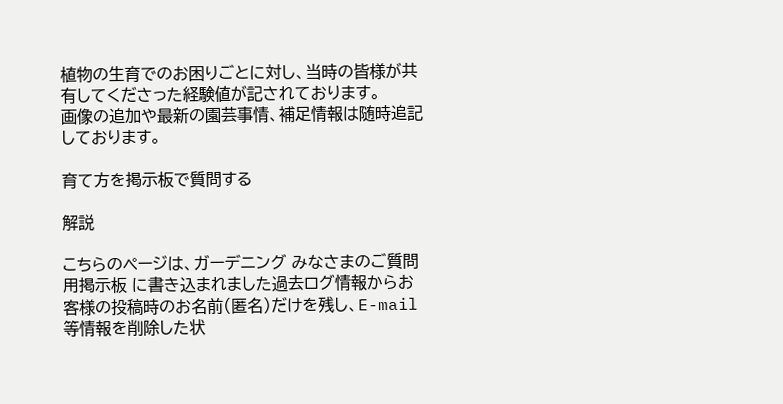植物の生育でのお困りごとに対し、当時の皆様が共有してくださった経験値が記されております。
画像の追加や最新の園芸事情、補足情報は随時追記しております。

育て方を掲示板で質問する

解説

こちらのページは、ガーデニング みなさまのご質問用掲示板 に書き込まれました過去ログ情報からお客様の投稿時のお名前(匿名)だけを残し、E-mail等情報を削除した状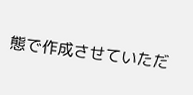態で作成させていただ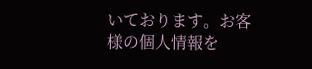いております。お客様の個人情報を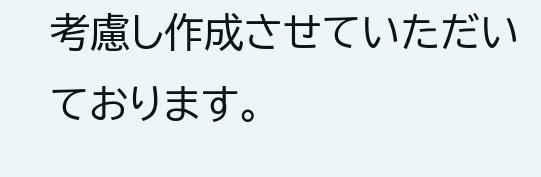考慮し作成させていただいております。